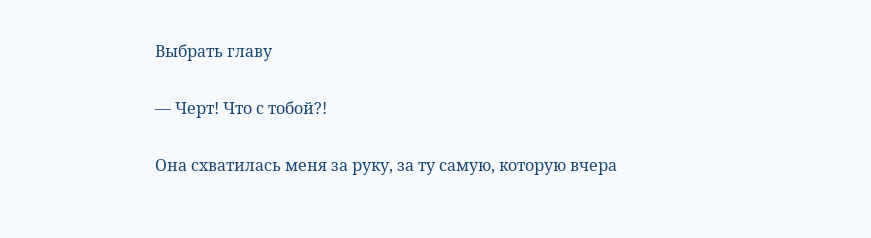Выбрать главу

— Черт! Что с тобой?!

Она схватилась меня за руку, за ту самую, которую вчера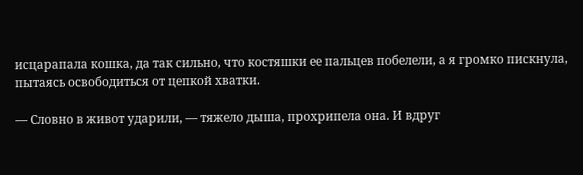исцарапала кошка, да так сильно, что костяшки ее пальцев побелели, а я громко пискнула, пытаясь освободиться от цепкой хватки.

— Словно в живот ударили, — тяжело дыша, прохрипела она. И вдруг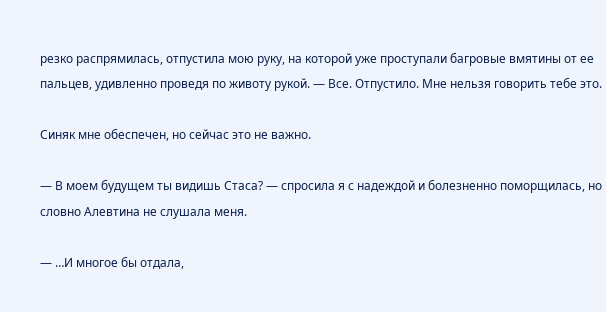резко распрямилась, отпустила мою руку, на которой уже проступали багровые вмятины от ее пальцев, удивленно проведя по животу рукой. — Все. Отпустило. Мне нельзя говорить тебе это.

Синяк мне обеспечен, но сейчас это не важно.

— В моем будущем ты видишь Стаса? — спросила я с надеждой и болезненно поморщилась, но словно Алевтина не слушала меня.

— …И многое бы отдала,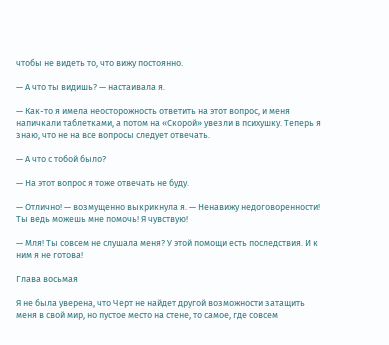чтобы не видеть то, что вижу постоянно.

— А что ты видишь? — настаивала я.

— Как-то я имела неосторожность ответить на этот вопрос, и меня напичкали таблетками, а потом на «Скорой» увезли в психушку. Теперь я знаю, что не на все вопросы следует отвечать.

— А что с тобой было?

— На этот вопрос я тоже отвечать не буду.

— Отлично! — возмущенно выкрикнула я. — Ненавижу недоговоренности! Ты ведь можешь мне помочь! Я чувствую!

— Мля! Ты совсем не слушала меня? У этой помощи есть последствия. И к ним я не готова!

Глава восьмая

Я не была уверена, что Черт не найдет другой возможности затащить меня в свой мир, но пустое место на стене, то самое, где совсем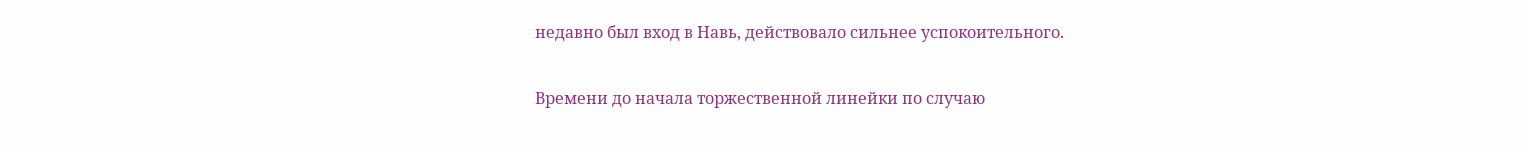недавно был вход в Навь, действовало сильнее успокоительного.

Времени до начала торжественной линейки по случаю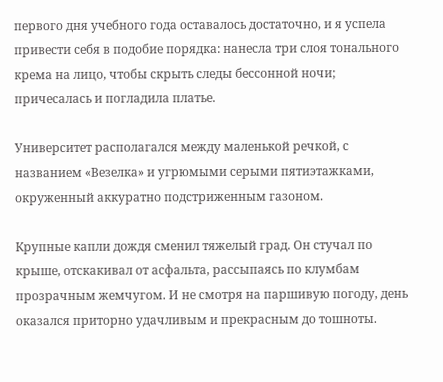первого дня учебного года оставалось достаточно, и я успела привести себя в подобие порядка: нанесла три слоя тонального крема на лицо, чтобы скрыть следы бессонной ночи; причесалась и погладила платье.

Университет располагался между маленькой речкой, с названием «Везелка» и угрюмыми серыми пятиэтажками, окруженный аккуратно подстриженным газоном.

Крупные капли дождя сменил тяжелый град. Он стучал по крыше, отскакивал от асфальта, рассыпаясь по клумбам прозрачным жемчугом. И не смотря на паршивую погоду, день оказался приторно удачливым и прекрасным до тошноты.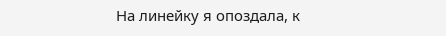На линейку я опоздала, к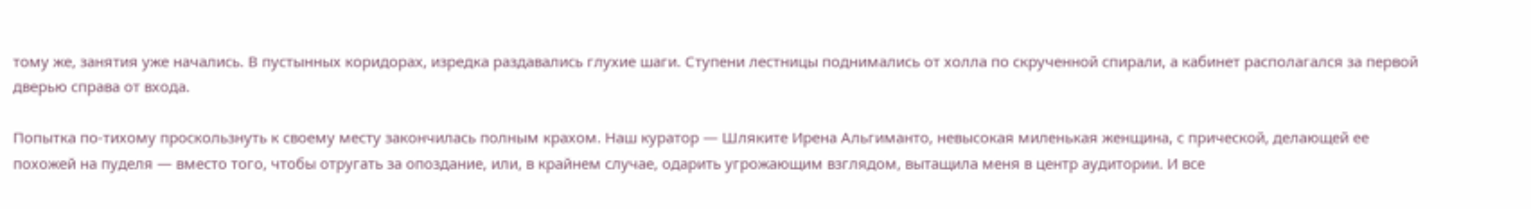тому же, занятия уже начались. В пустынных коридорах, изредка раздавались глухие шаги. Ступени лестницы поднимались от холла по скрученной спирали, а кабинет располагался за первой дверью справа от входа.

Попытка по-тихому проскользнуть к своему месту закончилась полным крахом. Наш куратор — Шляките Ирена Альгиманто, невысокая миленькая женщина, с прической, делающей ее похожей на пуделя — вместо того, чтобы отругать за опоздание, или, в крайнем случае, одарить угрожающим взглядом, вытащила меня в центр аудитории. И все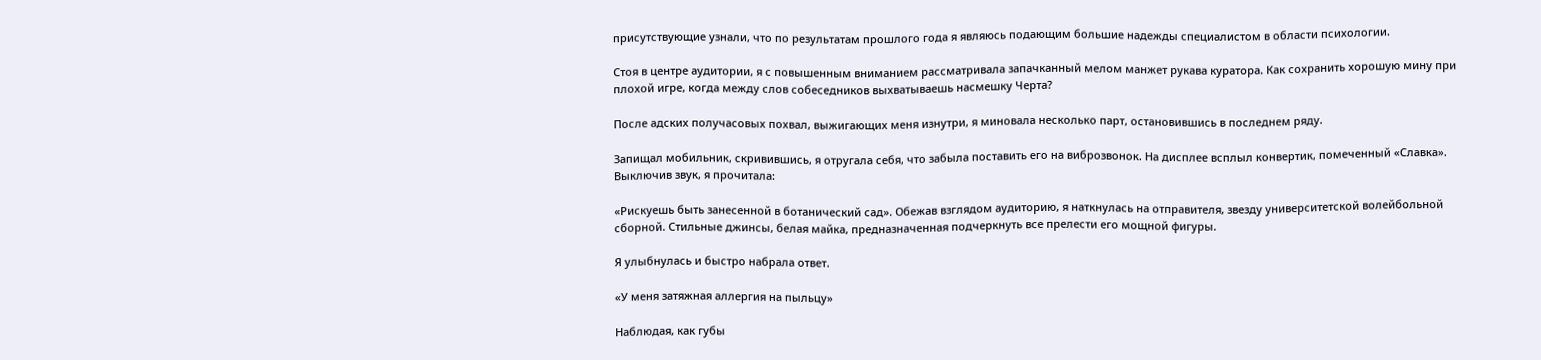присутствующие узнали, что по результатам прошлого года я являюсь подающим большие надежды специалистом в области психологии.

Стоя в центре аудитории, я с повышенным вниманием рассматривала запачканный мелом манжет рукава куратора. Как сохранить хорошую мину при плохой игре, когда между слов собеседников выхватываешь насмешку Черта?

После адских получасовых похвал, выжигающих меня изнутри, я миновала несколько парт, остановившись в последнем ряду.

Запищал мобильник, скривившись, я отругала себя, что забыла поставить его на виброзвонок. На дисплее всплыл конвертик, помеченный «Славка». Выключив звук, я прочитала:

«Рискуешь быть занесенной в ботанический сад». Обежав взглядом аудиторию, я наткнулась на отправителя, звезду университетской волейбольной сборной. Стильные джинсы, белая майка, предназначенная подчеркнуть все прелести его мощной фигуры.

Я улыбнулась и быстро набрала ответ.

«У меня затяжная аллергия на пыльцу»

Наблюдая, как губы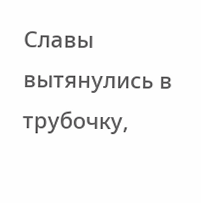Славы вытянулись в трубочку,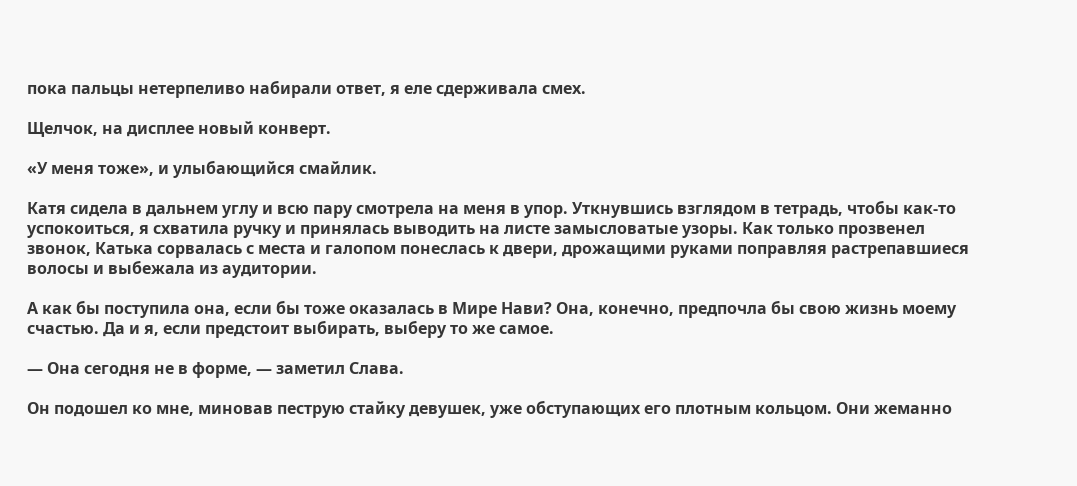пока пальцы нетерпеливо набирали ответ, я еле сдерживала смех.

Щелчок, на дисплее новый конверт.

«У меня тоже», и улыбающийся смайлик.

Катя сидела в дальнем углу и всю пару смотрела на меня в упор. Уткнувшись взглядом в тетрадь, чтобы как-то успокоиться, я схватила ручку и принялась выводить на листе замысловатые узоры. Как только прозвенел звонок, Катька сорвалась с места и галопом понеслась к двери, дрожащими руками поправляя растрепавшиеся волосы и выбежала из аудитории.

А как бы поступила она, если бы тоже оказалась в Мире Нави? Она, конечно, предпочла бы свою жизнь моему счастью. Да и я, если предстоит выбирать, выберу то же самое.

— Она сегодня не в форме, — заметил Слава.

Он подошел ко мне, миновав пеструю стайку девушек, уже обступающих его плотным кольцом. Они жеманно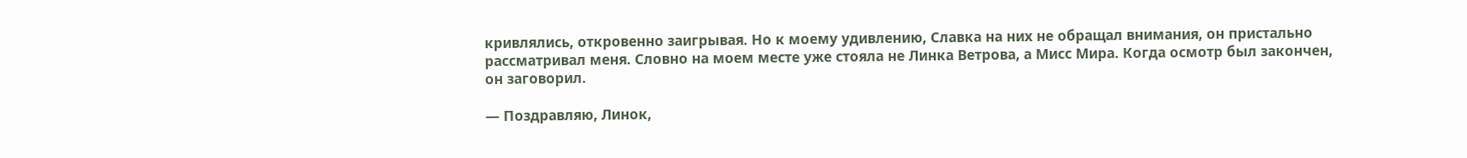кривлялись, откровенно заигрывая. Но к моему удивлению, Славка на них не обращал внимания, он пристально рассматривал меня. Словно на моем месте уже стояла не Линка Ветрова, а Мисс Мира. Когда осмотр был закончен, он заговорил.

— Поздравляю, Линок,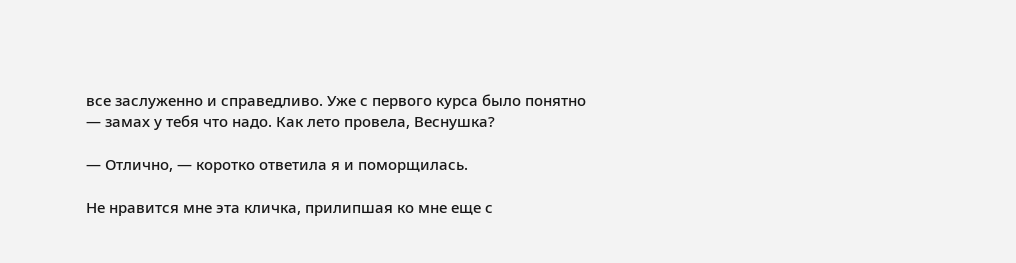все заслуженно и справедливо. Уже с первого курса было понятно — замах у тебя что надо. Как лето провела, Веснушка?

— Отлично, — коротко ответила я и поморщилась.

Не нравится мне эта кличка, прилипшая ко мне еще с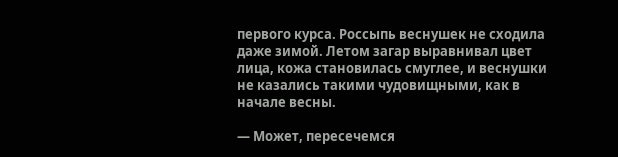первого курса. Россыпь веснушек не сходила даже зимой. Летом загар выравнивал цвет лица, кожа становилась смуглее, и веснушки не казались такими чудовищными, как в начале весны.

— Может, пересечемся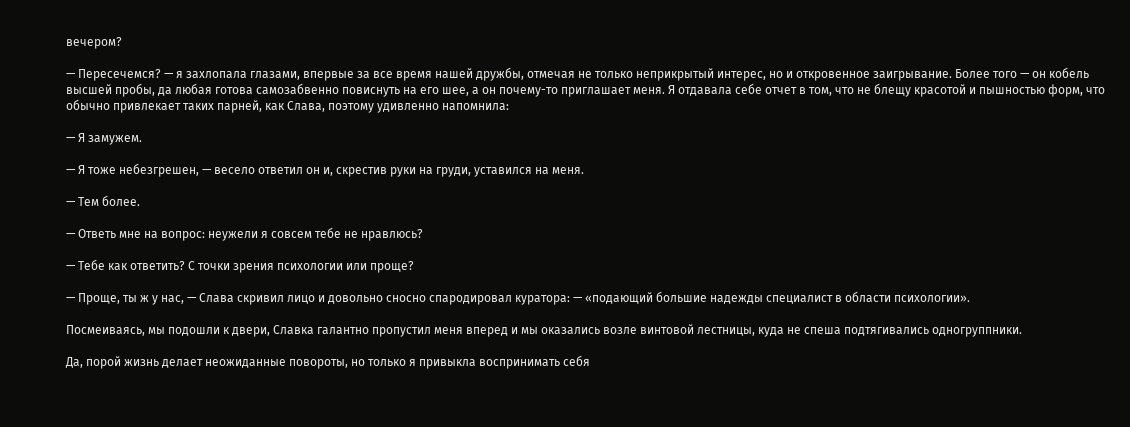вечером?

— Пересечемся? — я захлопала глазами, впервые за все время нашей дружбы, отмечая не только неприкрытый интерес, но и откровенное заигрывание. Более того — он кобель высшей пробы, да любая готова самозабвенно повиснуть на его шее, а он почему-то приглашает меня. Я отдавала себе отчет в том, что не блещу красотой и пышностью форм, что обычно привлекает таких парней, как Слава, поэтому удивленно напомнила:

— Я замужем.

— Я тоже небезгрешен, — весело ответил он и, скрестив руки на груди, уставился на меня.

— Тем более.

— Ответь мне на вопрос: неужели я совсем тебе не нравлюсь?

— Тебе как ответить? С точки зрения психологии или проще?

— Проще, ты ж у нас, — Слава скривил лицо и довольно сносно спародировал куратора: — «подающий большие надежды специалист в области психологии».

Посмеиваясь, мы подошли к двери, Славка галантно пропустил меня вперед и мы оказались возле винтовой лестницы, куда не спеша подтягивались одногруппники.

Да, порой жизнь делает неожиданные повороты, но только я привыкла воспринимать себя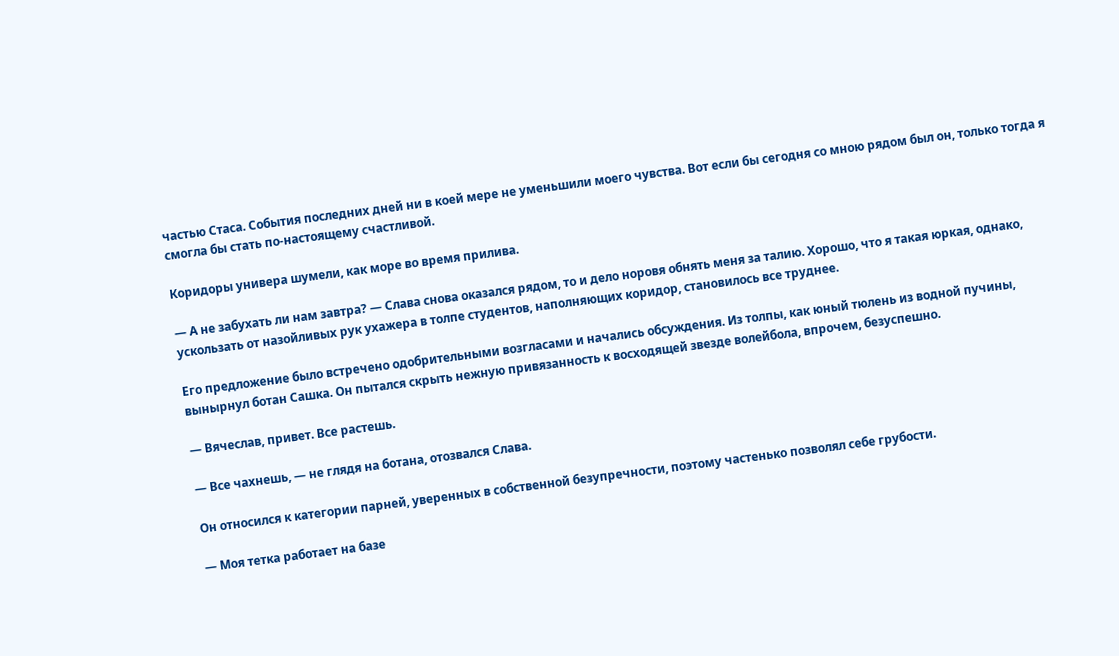частью Стаса. События последних дней ни в коей мере не уменьшили моего чувства. Вот если бы сегодня со мною рядом был он, только тогда я смогла бы стать по-настоящему счастливой.

Коридоры универа шумели, как море во время прилива.

— А не забухать ли нам завтра? — Слава снова оказался рядом, то и дело норовя обнять меня за талию. Хорошо, что я такая юркая, однако, ускользать от назойливых рук ухажера в толпе студентов, наполняющих коридор, становилось все труднее.

Его предложение было встречено одобрительными возгласами и начались обсуждения. Из толпы, как юный тюлень из водной пучины, вынырнул ботан Сашка. Он пытался скрыть нежную привязанность к восходящей звезде волейбола, впрочем, безуспешно.

— Вячеслав, привет. Все растешь.

— Все чахнешь, — не глядя на ботана, отозвался Слава.

Он относился к категории парней, уверенных в собственной безупречности, поэтому частенько позволял себе грубости.

— Моя тетка работает на базе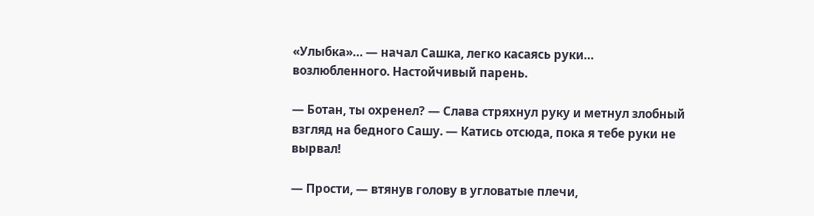«Улыбка»… — начал Сашка, легко касаясь руки… возлюбленного. Настойчивый парень.

— Ботан, ты охренел? — Слава стряхнул руку и метнул злобный взгляд на бедного Сашу. — Катись отсюда, пока я тебе руки не вырвал!

— Прости, — втянув голову в угловатые плечи,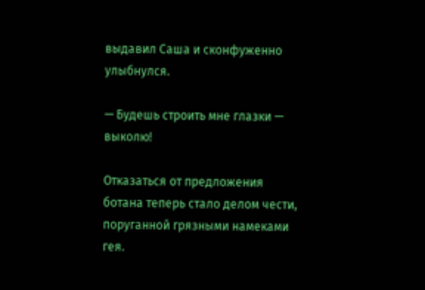выдавил Саша и сконфуженно улыбнулся.

— Будешь строить мне глазки — выколю!

Отказаться от предложения ботана теперь стало делом чести, поруганной грязными намеками гея.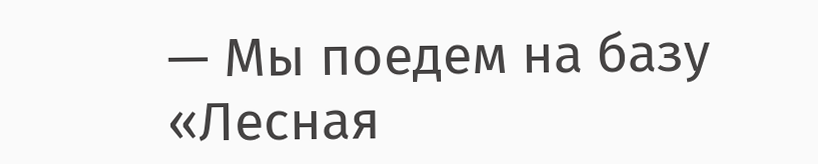— Мы поедем на базу «Лесная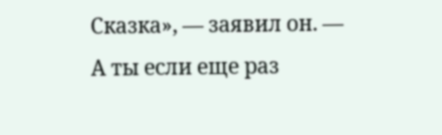Сказка», — заявил он. — А ты если еще раз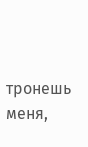тронешь меня,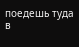поедешь туда в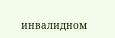инвалидном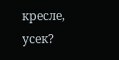кресле, усек?